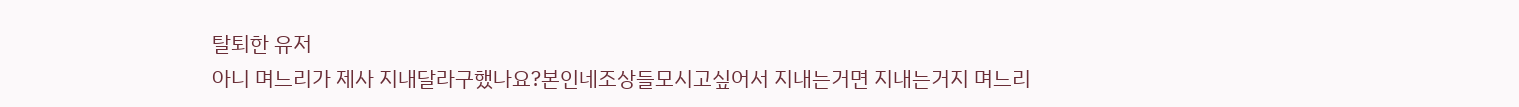탈퇴한 유저
아니 며느리가 제사 지내달라구했나요?본인네조상들모시고싶어서 지내는거면 지내는거지 며느리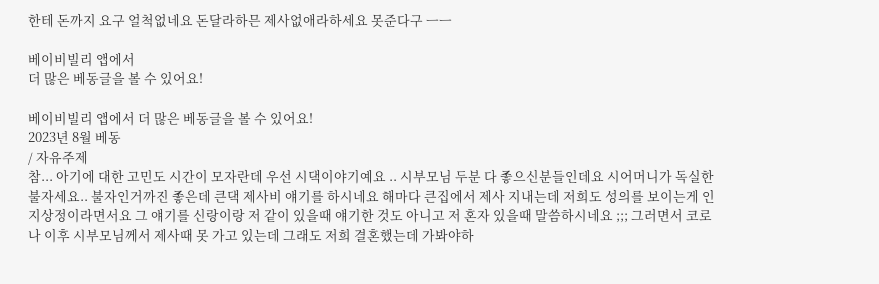한테 돈까지 요구 얼척없네요 돈달라하믄 제사없애라하세요 못준다구 ㅡㅡ

베이비빌리 앱에서
더 많은 베동글을 볼 수 있어요!

베이비빌리 앱에서 더 많은 베동글을 볼 수 있어요!
2023년 8월 베동
/ 자유주제
참... 아기에 대한 고민도 시간이 모자란데 우선 시댁이야기예요 .. 시부모님 두분 다 좋으신분들인데요 시어머니가 독실한 불자세요.. 불자인거까진 좋은데 큰댁 제사비 얘기를 하시네요 해마다 큰집에서 제사 지내는데 저희도 성의를 보이는게 인지상정이라면서요 그 얘기를 신랑이랑 저 같이 있을때 얘기한 것도 아니고 저 혼자 있을때 말씀하시네요 ;;; 그러면서 코로나 이후 시부모님께서 제사때 못 가고 있는데 그래도 저희 결혼했는데 가봐야하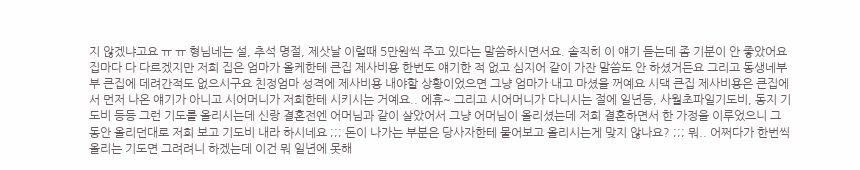지 않겠냐고요 ㅠ ㅠ 형님네는 설, 추석 명절, 제삿날 이럴때 5만원씩 주고 있다는 말씀하시면서요. 솔직히 이 얘기 듣는데 좀 기분이 안 좋았어요 집마다 다 다르겠지만 저희 집은 엄마가 올케한테 큰집 제사비용 한번도 얘기한 적 없고 심지어 같이 가잔 말씀도 안 하셨거든요 그리고 동생네부부 큰집에 데려간적도 없으시구요 친정엄마 성격에 제사비용 내야할 상황이었으면 그냥 엄마가 내고 마셨을 꺼예요 시댁 큰집 제사비용은 큰집에서 먼저 나온 얘기가 아니고 시어머니가 저희한테 시키시는 거예요.. 에휴~ 그리고 시어머니가 다니시는 절에 일년등, 사월초파일기도비, 동지 기도비 등등 그런 기도를 올리시는데 신랑 결혼전엔 어머님과 같이 살았어서 그냥 어머님이 올리셨는데 저희 결혼하면서 한 가정을 이루었으니 그동안 올리던대로 저희 보고 기도비 내라 하시네요 ;;; 돈이 나가는 부분은 당사자한테 물어보고 올리시는게 맞지 않나요? ;;; 뭐.. 어쩌다가 한번씩 올리는 기도면 그려려니 하겠는데 이건 뭐 일년에 못해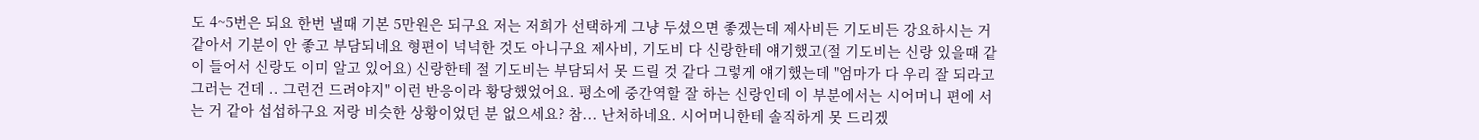도 4~5번은 되요 한번 낼때 기본 5만원은 되구요 저는 저희가 선택하게 그냥 두셨으면 좋겠는데 제사비든 기도비든 강요하시는 거 같아서 기분이 안 좋고 부담되네요 형편이 넉넉한 것도 아니구요 제사비, 기도비 다 신랑한테 얘기했고(절 기도비는 신랑 있을때 같이 들어서 신랑도 이미 알고 있어요) 신랑한테 절 기도비는 부담되서 못 드릴 것 같다 그렇게 얘기했는데 "엄마가 다 우리 잘 되라고 그러는 건데 .. 그런건 드려야지" 이런 반응이라 황당했었어요. 평소에 중간역할 잘 하는 신랑인데 이 부분에서는 시어머니 편에 서는 거 같아 섭섭하구요 저랑 비슷한 상황이었던 분 없으세요? 참... 난처하네요. 시어머니한테 솔직하게 못 드리겠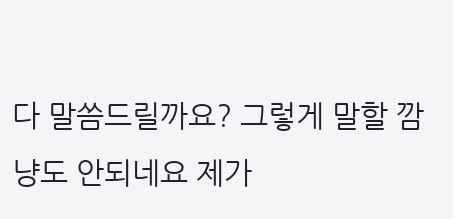다 말씀드릴까요? 그렇게 말할 깜냥도 안되네요 제가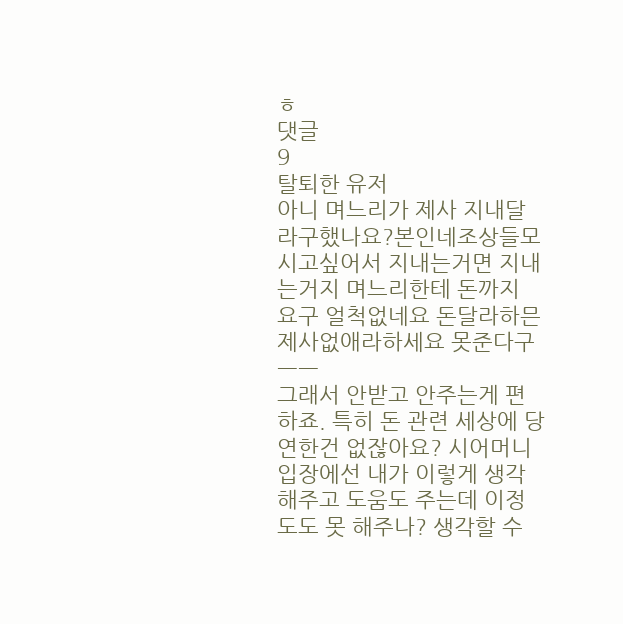ㅎ
댓글
9
탈퇴한 유저
아니 며느리가 제사 지내달라구했나요?본인네조상들모시고싶어서 지내는거면 지내는거지 며느리한테 돈까지 요구 얼척없네요 돈달라하믄 제사없애라하세요 못준다구 ㅡㅡ
그래서 안받고 안주는게 편하죠. 특히 돈 관련 세상에 당연한건 없잖아요? 시어머니 입장에선 내가 이렇게 생각해주고 도움도 주는데 이정도도 못 해주나? 생각할 수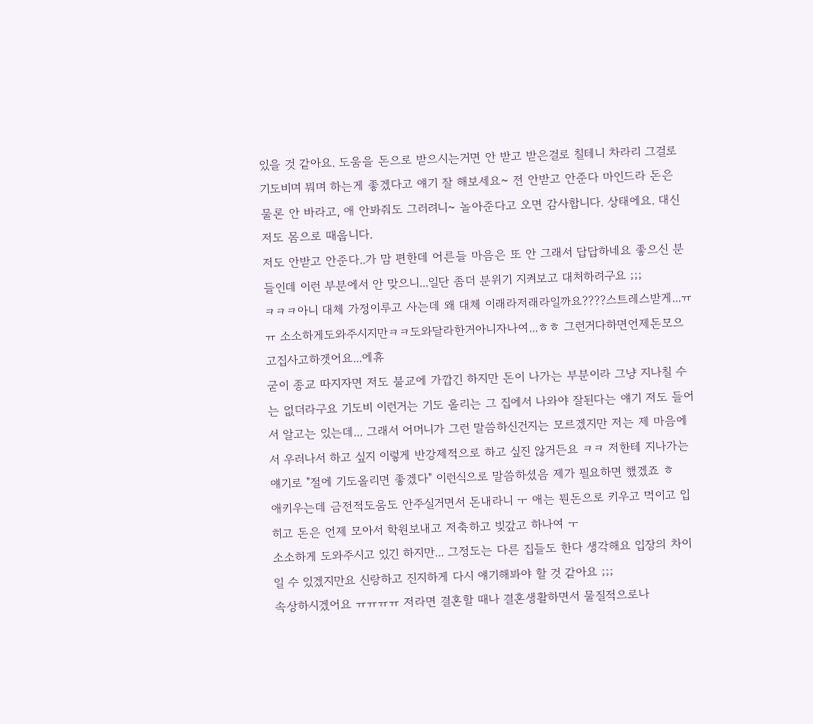있을 것 같아요. 도움을 돈으로 받으시는거면 안 받고 받은걸로 칠테니 차라리 그걸로 기도비며 뭐며 하는게 좋겠다고 얘기 잘 해보세요~ 전 안받고 안준다 마인드라 돈은 물론 안 바라고, 애 안봐줘도 그러려니~ 놀아준다고 오면 감사합니다. 상태에요. 대신 저도 몸으로 때웁니다.
저도 안받고 안준다..가 맘 편한데 어른들 마음은 또 안 그래서 답답하네요 좋으신 분들인데 이런 부분에서 안 맞으니...일단 좀더 분위기 지켜보고 대처하려구요 ;;;
ㅋㅋㅋ아니 대체 가정이루고 사는데 왜 대체 이래라저래라일까요????스트레스받게...ㅠㅠ 소소하게도와주시지만ㅋㅋ도와달라한거아니자나여...ㅎㅎ 그런거다하면언제돈모으고집사고하겟어요...에휴
굳이 종교 따지자면 저도 불교에 가깝긴 하지만 돈이 나가는 부분이라 그냥 지나칠 수는 없더라구요 기도비 이런거는 기도 올리는 그 집에서 나와야 잘된다는 얘기 저도 들어서 알고는 있는데... 그래서 어머니가 그런 말씀하신건지는 모르겠지만 저는 제 마음에서 우러나서 하고 싶지 이렇게 반강제적으로 하고 싶진 않거든요 ㅋㅋ 저한테 지나가는 얘기로 "절에 기도올리면 좋겠다" 이런식으로 말씀하셨음 제가 필요하면 했겠죠 ㅎ
애키우는데 금전적도움도 안주실거면서 돈내라니 ㅜ 애는 뭔돈으로 키우고 먹이고 입히고 돈은 언제 모아서 학원보내고 저축하고 빚갚고 하나여 ㅜ
소소하게 도와주시고 있긴 하지만... 그정도는 다른 집들도 한다 생각해요 입장의 차이일 수 있겠지만요 신랑하고 진지하게 다시 얘기해봐야 할 것 같아요 ;;;
속상하시겠어요 ㅠㅠㅠㅠ 저라면 결혼할 때나 결혼생활하면서 물질적으로나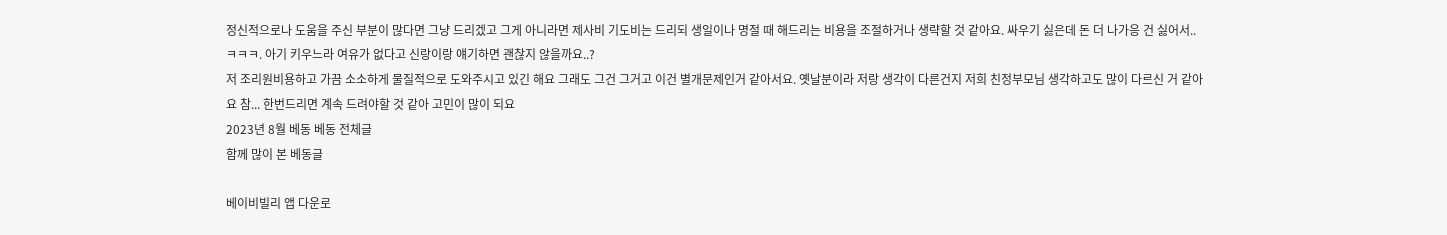정신적으로나 도움을 주신 부분이 많다면 그냥 드리겠고 그게 아니라면 제사비 기도비는 드리되 생일이나 명절 때 해드리는 비용을 조절하거나 생략할 것 같아요. 싸우기 싫은데 돈 더 나가응 건 싫어서..ㅋㅋㅋ. 아기 키우느라 여유가 없다고 신랑이랑 얘기하면 괜찮지 않을까요..?
저 조리원비용하고 가끔 소소하게 물질적으로 도와주시고 있긴 해요 그래도 그건 그거고 이건 별개문제인거 같아서요. 옛날분이라 저랑 생각이 다른건지 저희 친정부모님 생각하고도 많이 다르신 거 같아요 참... 한번드리면 계속 드려야할 것 같아 고민이 많이 되요
2023년 8월 베동 베동 전체글
함께 많이 본 베동글

베이비빌리 앱 다운로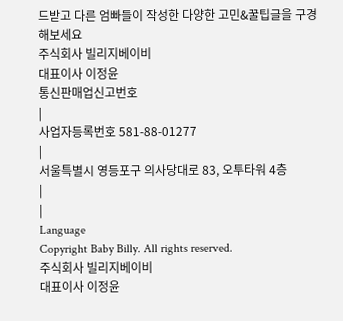드받고 다른 엄빠들이 작성한 다양한 고민&꿀팁글을 구경해보세요
주식회사 빌리지베이비
대표이사 이정윤
통신판매업신고번호
|
사업자등록번호 581-88-01277
|
서울특별시 영등포구 의사당대로 83, 오투타워 4층
|
|
Language
Copyright Baby Billy. All rights reserved.
주식회사 빌리지베이비
대표이사 이정윤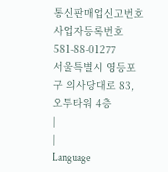통신판매업신고번호
사업자등록번호 581-88-01277
서울특별시 영등포구 의사당대로 83, 오투타워 4층
|
|
Language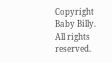Copyright Baby Billy. All rights reserved.